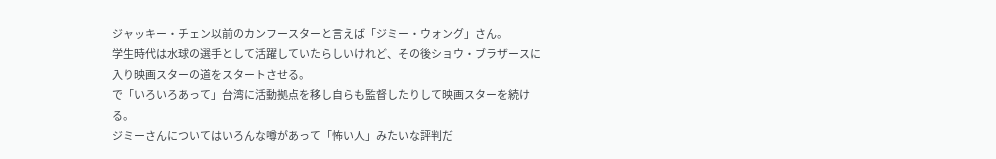ジャッキー・チェン以前のカンフースターと言えば「ジミー・ウォング」さん。
学生時代は水球の選手として活躍していたらしいけれど、その後ショウ・ブラザースに入り映画スターの道をスタートさせる。
で「いろいろあって」台湾に活動拠点を移し自らも監督したりして映画スターを続ける。
ジミーさんについてはいろんな噂があって「怖い人」みたいな評判だ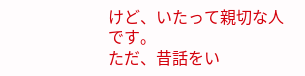けど、いたって親切な人です。
ただ、昔話をい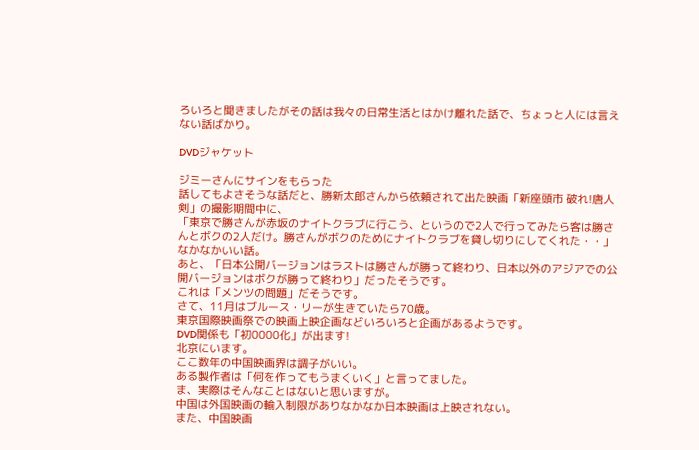ろいろと聞きましたがその話は我々の日常生活とはかけ離れた話で、ちょっと人には言えない話ばかり。

DVDジャケット

ジミーさんにサインをもらった
話してもよさそうな話だと、勝新太郎さんから依頼されて出た映画「新座頭市 破れ!唐人剣」の撮影期間中に、
「東京で勝さんが赤坂のナイトクラブに行こう、というので2人で行ってみたら客は勝さんとボクの2人だけ。勝さんがボクのためにナイトクラブを貸し切りにしてくれた・・」
なかなかいい話。
あと、「日本公開バージョンはラストは勝さんが勝って終わり、日本以外のアジアでの公開バージョンはボクが勝って終わり」だったそうです。
これは「メンツの問題」だそうです。
さて、11月はブルース・リーが生きていたら70歳。
東京国際映画祭での映画上映企画などいろいろと企画があるようです。
DVD関係も「初0000化」が出ます!
北京にいます。
ここ数年の中国映画界は調子がいい。
ある製作者は「何を作ってもうまくいく」と言ってました。
ま、実際はそんなことはないと思いますが。
中国は外国映画の輸入制限がありなかなか日本映画は上映されない。
また、中国映画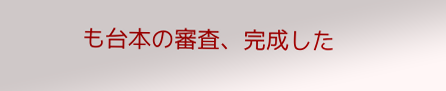も台本の審査、完成した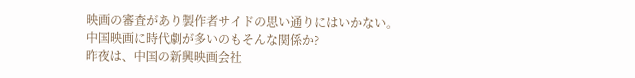映画の審査があり製作者サイドの思い通りにはいかない。
中国映画に時代劇が多いのもそんな関係か?
昨夜は、中国の新興映画会社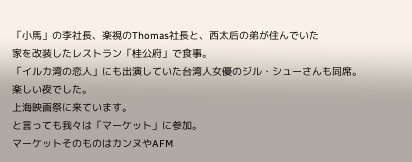「小馬」の李社長、楽視のThomas社長と、西太后の弟が住んでいた
家を改装したレストラン「桂公府」で食事。
「イルカ湾の恋人」にも出演していた台湾人女優のジル・シューさんも同席。
楽しい夜でした。
上海映画祭に来ています。
と言っても我々は「マーケット」に参加。
マーケットそのものはカンヌやAFM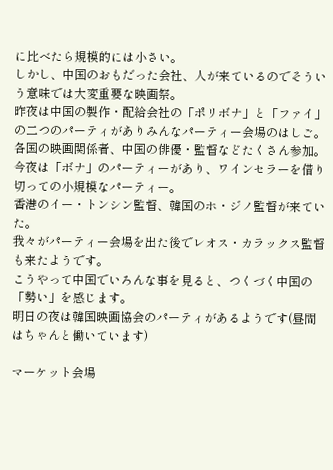に比べたら規模的には小さい。
しかし、中国のおもだった会社、人が来ているのでそういう意味では大変重要な映画祭。
昨夜は中国の製作・配給会社の「ポリボナ」と「ファイ」の二つのパーティがありみんなパーティー会場のはしご。
各国の映画関係者、中国の俳優・監督などたくさん参加。
今夜は「ボナ」のパーティーがあり、ワインセラーを借り切っての小規模なパーティー。
香港のイー・トンシン監督、韓国のホ・ジノ監督が来ていた。
我々がパーティー会場を出た後でレオス・カラックス監督も来たようです。
こうやって中国でいろんな事を見ると、つくづく中国の「勢い」を感じます。
明日の夜は韓国映画協会のパーティがあるようです(昼間はちゃんと働いています)

マーケット会場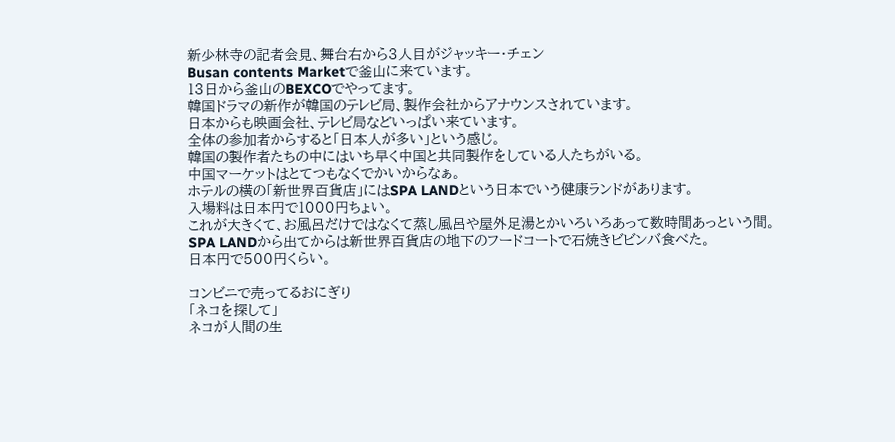新少林寺の記者会見、舞台右から3人目がジャッキー・チェン
Busan contents Marketで釜山に来ています。
13日から釜山のBEXCOでやってます。
韓国ドラマの新作が韓国のテレビ局、製作会社からアナウンスされています。
日本からも映画会社、テレビ局などいっぱい来ています。
全体の参加者からすると「日本人が多い」という感じ。
韓国の製作者たちの中にはいち早く中国と共同製作をしている人たちがいる。
中国マーケットはとてつもなくでかいからなぁ。
ホテルの横の「新世界百貨店」にはSPA LANDという日本でいう健康ランドがあります。
入場料は日本円で1000円ちょい。
これが大きくて、お風呂だけではなくて蒸し風呂や屋外足湯とかいろいろあって数時間あっという間。
SPA LANDから出てからは新世界百貨店の地下のフードコートで石焼きビビンバ食べた。
日本円で500円くらい。

コンビニで売ってるおにぎり
「ネコを探して」
ネコが人間の生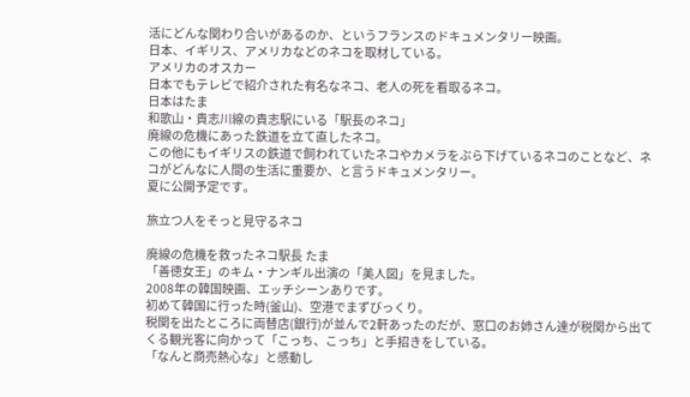活にどんな関わり合いがあるのか、というフランスのドキュメンタリー映画。
日本、イギリス、アメリカなどのネコを取材している。
アメリカのオスカー
日本でもテレビで紹介された有名なネコ、老人の死を看取るネコ。
日本はたま
和歌山・貴志川線の貴志駅にいる「駅長のネコ」
廃線の危機にあった鉄道を立て直したネコ。
この他にもイギリスの鉄道で飼われていたネコやカメラをぶら下げているネコのことなど、ネコがどんなに人間の生活に重要か、と言うドキュメンタリー。
夏に公開予定です。

旅立つ人をそっと見守るネコ

廃線の危機を救ったネコ駅長 たま
「善徳女王」のキム・ナンギル出演の「美人図」を見ました。
2008年の韓国映画、エッチシーンありです。
初めて韓国に行った時(釜山)、空港でまずびっくり。
税関を出たところに両替店(銀行)が並んで2軒あったのだが、窓口のお姉さん達が税関から出てくる観光客に向かって「こっち、こっち」と手招きをしている。
「なんと商売熱心な」と感動し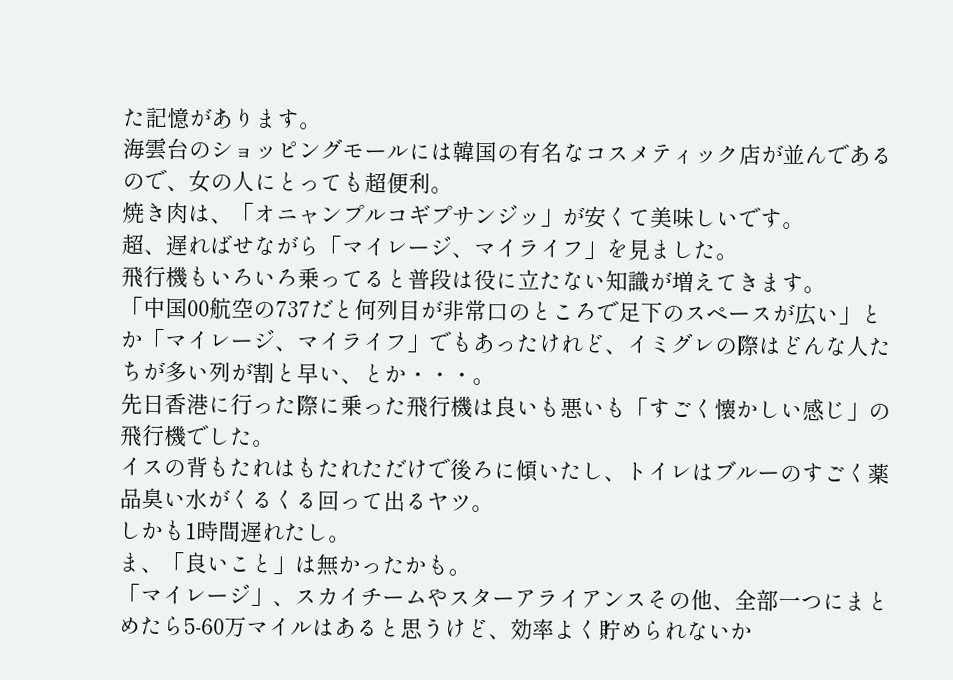た記憶があります。
海雲台のショッピングモールには韓国の有名なコスメティック店が並んであるので、女の人にとっても超便利。
焼き肉は、「オニャンプルコギプサンジッ」が安くて美味しいです。
超、遅ればせながら「マイレージ、マイライフ」を見ました。
飛行機もいろいろ乗ってると普段は役に立たない知識が増えてきます。
「中国00航空の737だと何列目が非常口のところで足下のスペースが広い」とか「マイレージ、マイライフ」でもあったけれど、イミグレの際はどんな人たちが多い列が割と早い、とか・・・。
先日香港に行った際に乗った飛行機は良いも悪いも「すごく懐かしい感じ」の飛行機でした。
イスの背もたれはもたれただけで後ろに傾いたし、トイレはブルーのすごく薬品臭い水がくるくる回って出るヤツ。
しかも1時間遅れたし。
ま、「良いこと」は無かったかも。
「マイレージ」、スカイチームやスターアライアンスその他、全部一つにまとめたら5-60万マイルはあると思うけど、効率よく貯められないか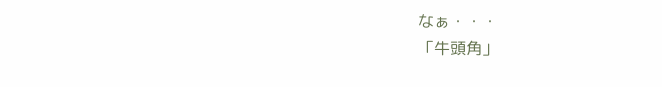なぁ・・・
「牛頭角」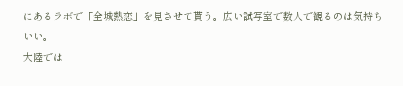にあるラボで「全城熱恋」を見させて貰う。広い試写室で数人で観るのは気持ちいい。
大陸では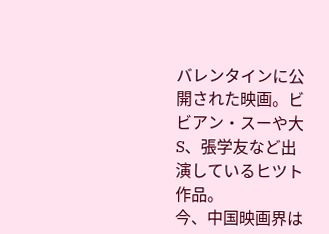バレンタインに公開された映画。ビビアン・スーや大S、張学友など出演しているヒツト作品。
今、中国映画界は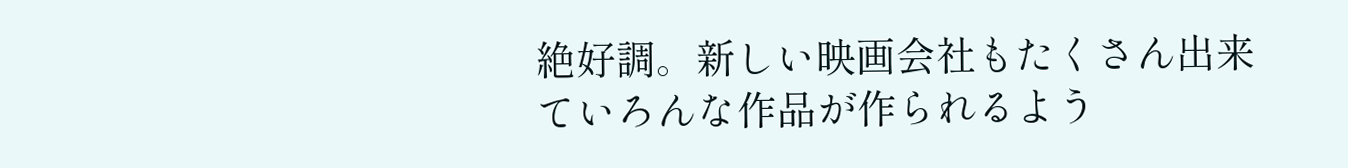絶好調。新しい映画会社もたくさん出来ていろんな作品が作られるよう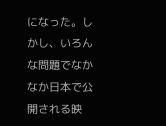になった。しかし、いろんな問題でなかなか日本で公開される映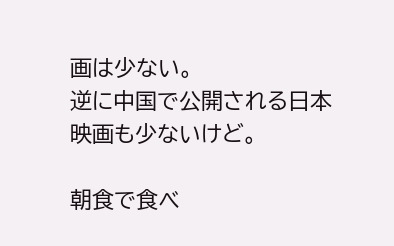画は少ない。
逆に中国で公開される日本映画も少ないけど。

朝食で食べ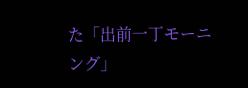た「出前一丁モーニング」